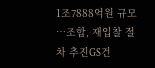1조7888억원 규모⋯조합, 재입찰 절차 추진GS건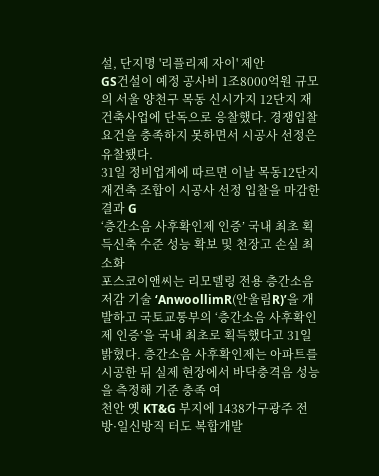설, 단지명 '리플리제 자이' 제안
GS건설이 예정 공사비 1조8000억원 규모의 서울 양천구 목동 신시가지 12단지 재건축사업에 단독으로 응찰했다. 경쟁입찰 요건을 충족하지 못하면서 시공사 선정은 유찰됐다.
31일 정비업계에 따르면 이날 목동12단지 재건축 조합이 시공사 선정 입찰을 마감한 결과 G
‘층간소음 사후확인제 인증’ 국내 최초 획득신축 수준 성능 확보 및 천장고 손실 최소화
포스코이앤씨는 리모델링 전용 층간소음 저감 기술 ‘AnwoollimR(안울림R)’을 개발하고 국토교통부의 ‘층간소음 사후확인제 인증’을 국내 최초로 획득했다고 31일 밝혔다. 층간소음 사후확인제는 아파트를 시공한 뒤 실제 현장에서 바닥충격음 성능을 측정해 기준 충족 여
천안 옛 KT&G 부지에 1438가구광주 전방·일신방직 터도 복합개발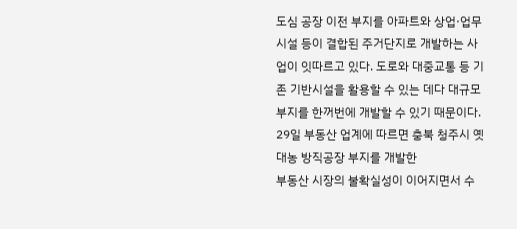도심 공장 이전 부지를 아파트와 상업·업무시설 등이 결합된 주거단지로 개발하는 사업이 잇따르고 있다. 도로와 대중교통 등 기존 기반시설을 활용할 수 있는 데다 대규모 부지를 한꺼번에 개발할 수 있기 때문이다.
29일 부동산 업계에 따르면 충북 청주시 옛 대농 방직공장 부지를 개발한
부동산 시장의 불확실성이 이어지면서 수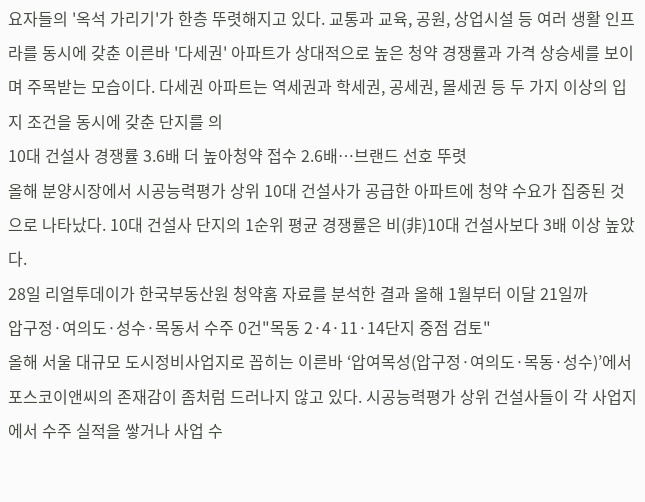요자들의 '옥석 가리기'가 한층 뚜렷해지고 있다. 교통과 교육, 공원, 상업시설 등 여러 생활 인프라를 동시에 갖춘 이른바 '다세권' 아파트가 상대적으로 높은 청약 경쟁률과 가격 상승세를 보이며 주목받는 모습이다. 다세권 아파트는 역세권과 학세권, 공세권, 몰세권 등 두 가지 이상의 입지 조건을 동시에 갖춘 단지를 의
10대 건설사 경쟁률 3.6배 더 높아청약 접수 2.6배…브랜드 선호 뚜렷
올해 분양시장에서 시공능력평가 상위 10대 건설사가 공급한 아파트에 청약 수요가 집중된 것으로 나타났다. 10대 건설사 단지의 1순위 평균 경쟁률은 비(非)10대 건설사보다 3배 이상 높았다.
28일 리얼투데이가 한국부동산원 청약홈 자료를 분석한 결과 올해 1월부터 이달 21일까
압구정·여의도·성수·목동서 수주 0건"목동 2·4·11·14단지 중점 검토"
올해 서울 대규모 도시정비사업지로 꼽히는 이른바 ‘압여목성(압구정·여의도·목동·성수)’에서 포스코이앤씨의 존재감이 좀처럼 드러나지 않고 있다. 시공능력평가 상위 건설사들이 각 사업지에서 수주 실적을 쌓거나 사업 수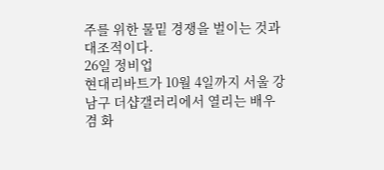주를 위한 물밑 경쟁을 벌이는 것과 대조적이다.
26일 정비업
현대리바트가 10월 4일까지 서울 강남구 더샵갤러리에서 열리는 배우 겸 화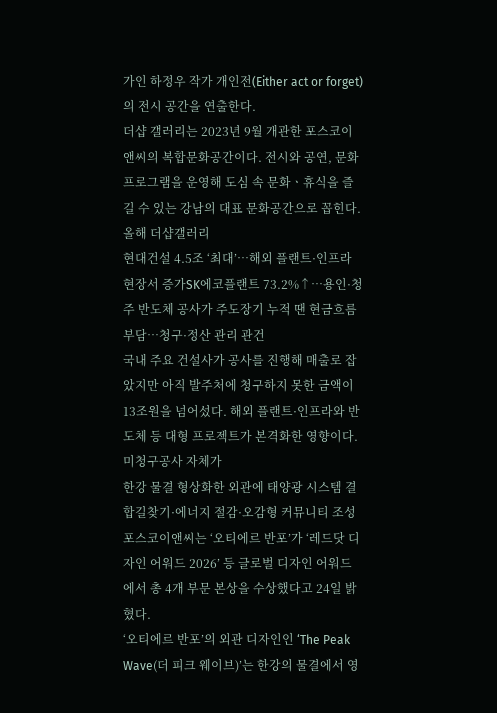가인 하정우 작가 개인전(Either act or forget)의 전시 공간을 연출한다.
더샵 갤러리는 2023년 9월 개관한 포스코이앤씨의 복합문화공간이다. 전시와 공연, 문화 프로그램을 운영해 도심 속 문화ㆍ휴식을 즐길 수 있는 강남의 대표 문화공간으로 꼽힌다. 올해 더샵갤러리
현대건설 4.5조 ‘최대’…해외 플랜트·인프라 현장서 증가SK에코플랜트 73.2%↑…용인·청주 반도체 공사가 주도장기 누적 땐 현금흐름 부담…청구·정산 관리 관건
국내 주요 건설사가 공사를 진행해 매출로 잡았지만 아직 발주처에 청구하지 못한 금액이 13조원을 넘어섰다. 해외 플랜트·인프라와 반도체 등 대형 프로젝트가 본격화한 영향이다. 미청구공사 자체가
한강 물결 형상화한 외관에 태양광 시스템 결합길찾기·에너지 절감·오감형 커뮤니티 조성
포스코이앤씨는 ‘오티에르 반포’가 ‘레드닷 디자인 어워드 2026’ 등 글로벌 디자인 어워드에서 총 4개 부문 본상을 수상했다고 24일 밝혔다.
‘오티에르 반포’의 외관 디자인인 ‘The Peak Wave(더 피크 웨이브)’는 한강의 물결에서 영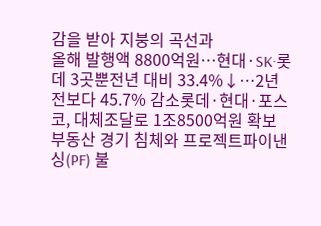감을 받아 지붕의 곡선과
올해 발행액 8800억원…현대·SK·롯데 3곳뿐전년 대비 33.4%↓…2년 전보다 45.7% 감소롯데·현대·포스코, 대체조달로 1조8500억원 확보
부동산 경기 침체와 프로젝트파이낸싱(PF) 불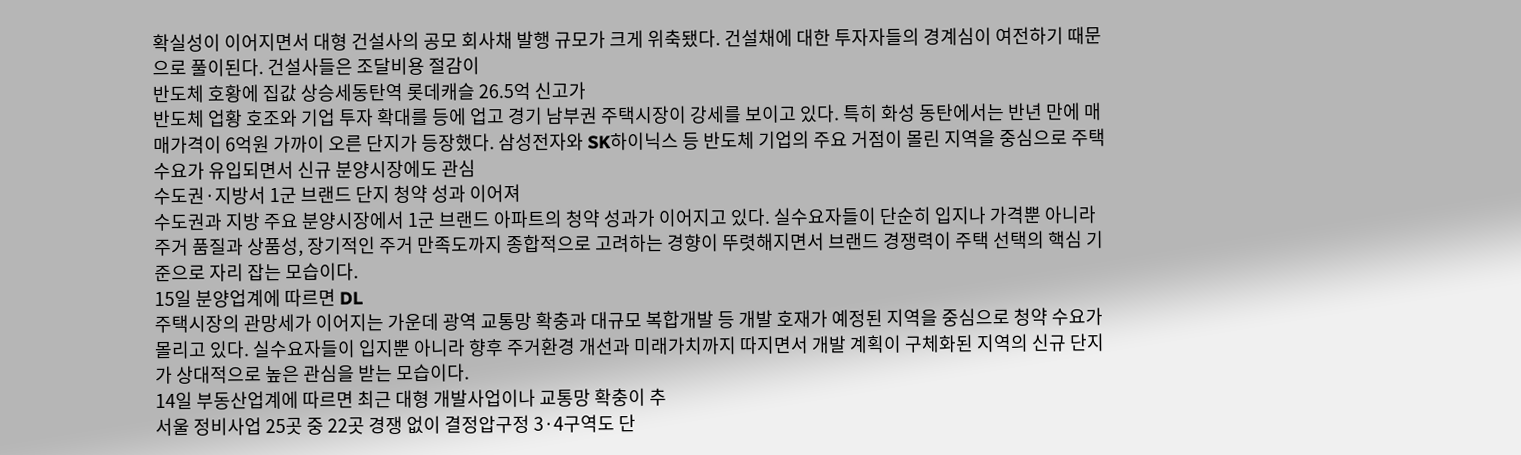확실성이 이어지면서 대형 건설사의 공모 회사채 발행 규모가 크게 위축됐다. 건설채에 대한 투자자들의 경계심이 여전하기 때문으로 풀이된다. 건설사들은 조달비용 절감이
반도체 호황에 집값 상승세동탄역 롯데캐슬 26.5억 신고가
반도체 업황 호조와 기업 투자 확대를 등에 업고 경기 남부권 주택시장이 강세를 보이고 있다. 특히 화성 동탄에서는 반년 만에 매매가격이 6억원 가까이 오른 단지가 등장했다. 삼성전자와 SK하이닉스 등 반도체 기업의 주요 거점이 몰린 지역을 중심으로 주택 수요가 유입되면서 신규 분양시장에도 관심
수도권·지방서 1군 브랜드 단지 청약 성과 이어져
수도권과 지방 주요 분양시장에서 1군 브랜드 아파트의 청약 성과가 이어지고 있다. 실수요자들이 단순히 입지나 가격뿐 아니라 주거 품질과 상품성, 장기적인 주거 만족도까지 종합적으로 고려하는 경향이 뚜렷해지면서 브랜드 경쟁력이 주택 선택의 핵심 기준으로 자리 잡는 모습이다.
15일 분양업계에 따르면 DL
주택시장의 관망세가 이어지는 가운데 광역 교통망 확충과 대규모 복합개발 등 개발 호재가 예정된 지역을 중심으로 청약 수요가 몰리고 있다. 실수요자들이 입지뿐 아니라 향후 주거환경 개선과 미래가치까지 따지면서 개발 계획이 구체화된 지역의 신규 단지가 상대적으로 높은 관심을 받는 모습이다.
14일 부동산업계에 따르면 최근 대형 개발사업이나 교통망 확충이 추
서울 정비사업 25곳 중 22곳 경쟁 없이 결정압구정 3·4구역도 단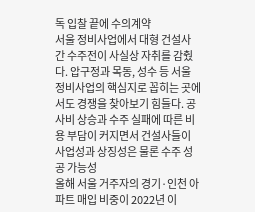독 입찰 끝에 수의계약
서울 정비사업에서 대형 건설사 간 수주전이 사실상 자취를 감췄다. 압구정과 목동, 성수 등 서울 정비사업의 핵심지로 꼽히는 곳에서도 경쟁을 찾아보기 힘들다. 공사비 상승과 수주 실패에 따른 비용 부담이 커지면서 건설사들이 사업성과 상징성은 물론 수주 성공 가능성
올해 서울 거주자의 경기·인천 아파트 매입 비중이 2022년 이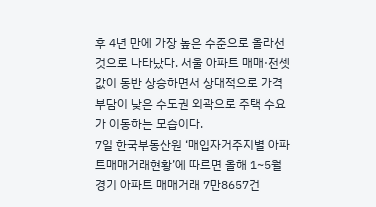후 4년 만에 가장 높은 수준으로 올라선 것으로 나타났다. 서울 아파트 매매·전셋값이 동반 상승하면서 상대적으로 가격 부담이 낮은 수도권 외곽으로 주택 수요가 이동하는 모습이다.
7일 한국부동산원 ‘매입자거주지별 아파트매매거래현황’에 따르면 올해 1~5월 경기 아파트 매매거래 7만8657건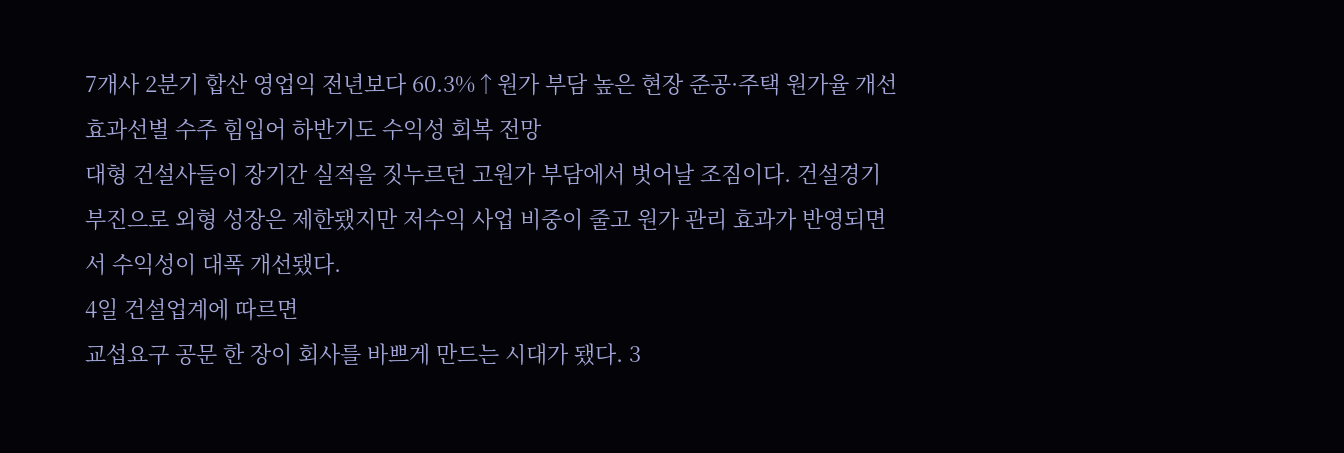7개사 2분기 합산 영업익 전년보다 60.3%↑원가 부담 높은 현장 준공·주택 원가율 개선 효과선별 수주 힘입어 하반기도 수익성 회복 전망
대형 건설사들이 장기간 실적을 짓누르던 고원가 부담에서 벗어날 조짐이다. 건설경기 부진으로 외형 성장은 제한됐지만 저수익 사업 비중이 줄고 원가 관리 효과가 반영되면서 수익성이 대폭 개선됐다.
4일 건설업계에 따르면
교섭요구 공문 한 장이 회사를 바쁘게 만드는 시대가 됐다. 3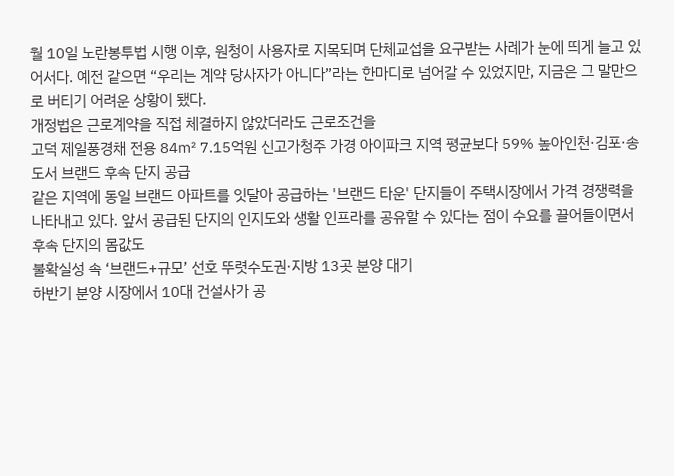월 10일 노란봉투법 시행 이후, 원청이 사용자로 지목되며 단체교섭을 요구받는 사례가 눈에 띄게 늘고 있어서다. 예전 같으면 “우리는 계약 당사자가 아니다”라는 한마디로 넘어갈 수 있었지만, 지금은 그 말만으로 버티기 어려운 상황이 됐다.
개정법은 근로계약을 직접 체결하지 않았더라도 근로조건을
고덕 제일풍경채 전용 84㎡ 7.15억원 신고가청주 가경 아이파크 지역 평균보다 59% 높아인천·김포·송도서 브랜드 후속 단지 공급
같은 지역에 동일 브랜드 아파트를 잇달아 공급하는 '브랜드 타운' 단지들이 주택시장에서 가격 경쟁력을 나타내고 있다. 앞서 공급된 단지의 인지도와 생활 인프라를 공유할 수 있다는 점이 수요를 끌어들이면서 후속 단지의 몸값도
불확실성 속 ‘브랜드+규모’ 선호 뚜렷수도권·지방 13곳 분양 대기
하반기 분양 시장에서 10대 건설사가 공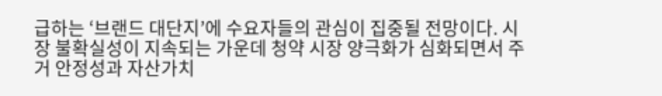급하는 ‘브랜드 대단지’에 수요자들의 관심이 집중될 전망이다. 시장 불확실성이 지속되는 가운데 청약 시장 양극화가 심화되면서 주거 안정성과 자산가치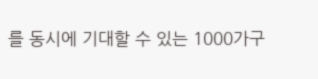를 동시에 기대할 수 있는 1000가구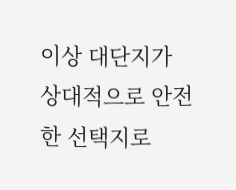이상 대단지가 상대적으로 안전한 선택지로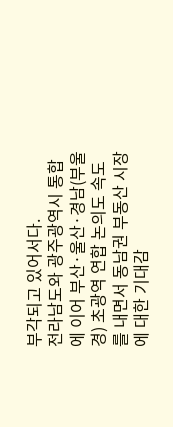부각되고 있어서다.
전라남도와 광주광역시 통합에 이어 부산·울산·경남(부울경) 초광역 연합 논의도 속도를 내면서 동남권 부동산 시장에 대한 기대감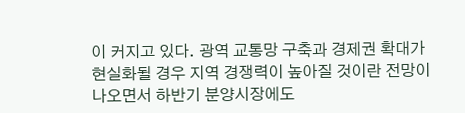이 커지고 있다. 광역 교통망 구축과 경제권 확대가 현실화될 경우 지역 경쟁력이 높아질 것이란 전망이 나오면서 하반기 분양시장에도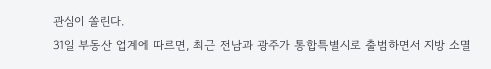관심이 쏠린다.
31일 부동산 업계에 따르면, 최근 전남과 광주가 통합특별시로 출범하면서 지방 소멸